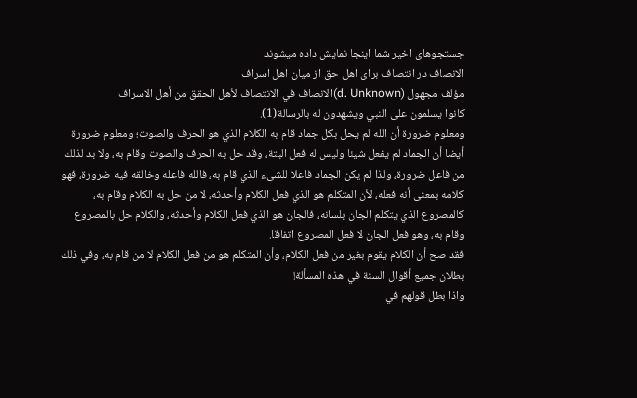جستجوهای اخیر شما اینجا نمایش داده میشوند
الانصاف در انتصاف برای اهل حق از میان اهل اسراف
مؤلف مجهول (d. Unknown)الانصاف في الانتصاف لأهل الحقق من أهل الاسراف
كانوا يسلمون على النبي ويشهدون له بالرسالة(1).
ومعلوم ضرورة أن الله لم يحل بكل جماد قام به الكلام الذي هو الحرف والصوت؛ ومعلوم ضرورة أيضا أن الجماد لم يفعل شيئا وليس له فعل البتة، وقد حل به الحرف والصوت وقام به، ولا بد لذلك من فاعل ضرورة، ولذا لم يكن الجماد فاعلا للشىء الذي قام به، فالله فاعله وخالقه فيه ضرورة، فهو كلامه بمعنى أنه فعله، لأن المتكلم هو الذي فعل الكلام وأحدثه، لا من حل به الكلام وقام به، كالمصروع الذي يتكلم الجان بلسانه، فالجان هو الذي فعل الكلام وأحدثه، والكلام حل بالمصروع وقام به، وهو فعل الجان لا فعل المصروع اتفاقا.
فقد صح أن الكلام يقوم بغير من فعل الكلام، وأن المتكلم هو من فعل الكلام لا من قام به، وفي ذلك بطلان جميع أقوال السنة في هذه المسألة!
واذا بطل قولهم في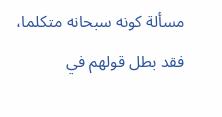مسألة كونه سبحانه متكلما، فقد بطل قولهم في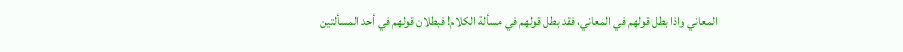المعاني واذا بطل قولهم في المعاني، فقد بطل قولهم في مسألة الكلام! فبطلان قولهم في أحد المسألتين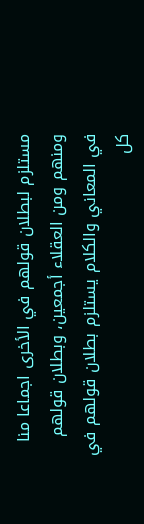مستلزم لبطلان قولهم في الأخرى اجماعا منا ومنهم ومن العقلاء أجمعين، وبطلان قولهم في المعاني والكلام يستلزم بطلان قولهم في كل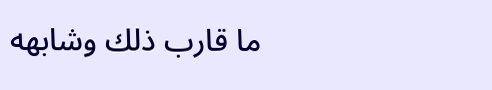ما قارب ذلك وشابهه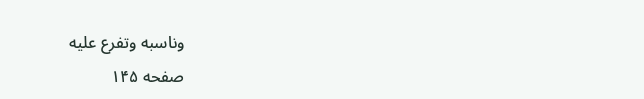وناسبه وتفرع عليه
صفحه ۱۴۵